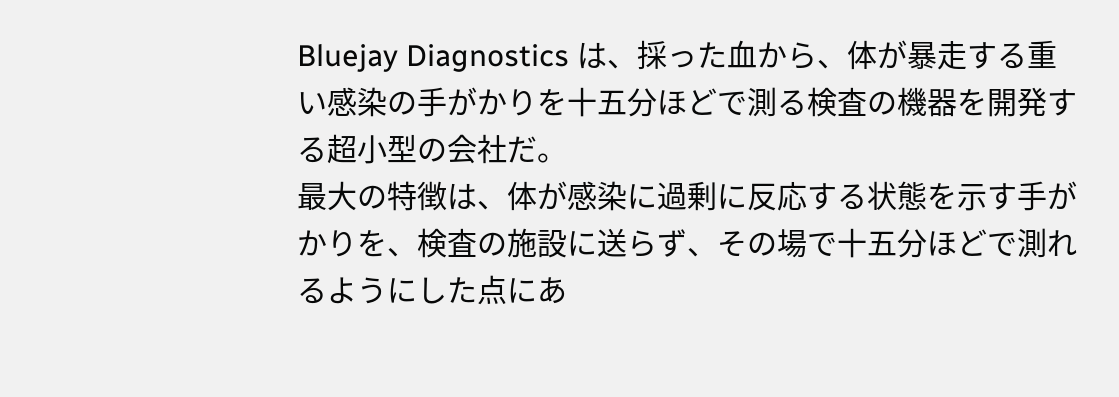Bluejay Diagnostics は、採った血から、体が暴走する重い感染の手がかりを十五分ほどで測る検査の機器を開発する超小型の会社だ。
最大の特徴は、体が感染に過剰に反応する状態を示す手がかりを、検査の施設に送らず、その場で十五分ほどで測れるようにした点にあ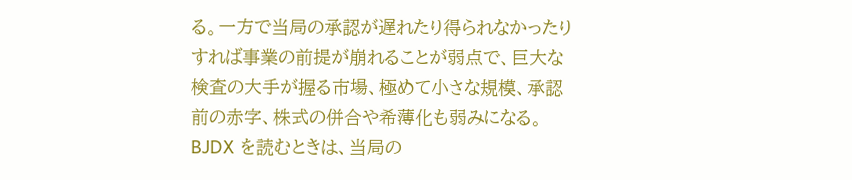る。一方で当局の承認が遅れたり得られなかったりすれば事業の前提が崩れることが弱点で、巨大な検査の大手が握る市場、極めて小さな規模、承認前の赤字、株式の併合や希薄化も弱みになる。BJDX を読むときは、当局の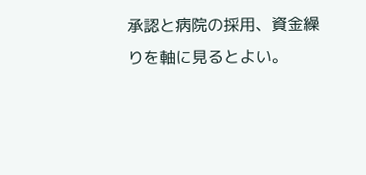承認と病院の採用、資金繰りを軸に見るとよい。